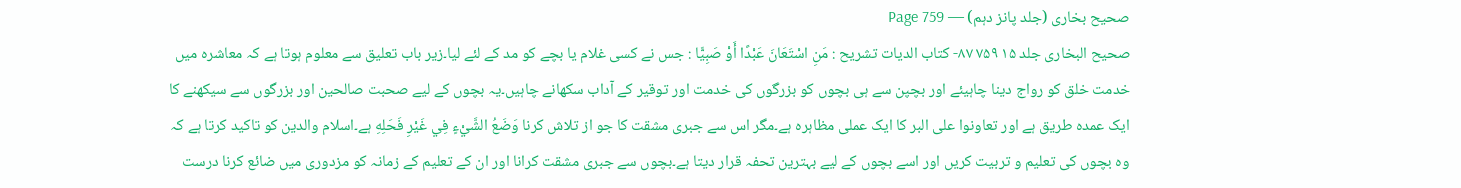صحیح بخاری (جلد پانز دہم) — Page 759
صحیح البخاری جلد ۱۵ ۷۵۹ ۸۷- كتاب الديات تشریح : مَنِ اسْتَعَانَ عَبْدًا أَوْ صَبِيًّا : جس نے کسی غلام یا بچے کو مد کے لئے لیا۔زیر باب تعلیق سے معلوم ہوتا ہے کہ معاشرہ میں خدمت خلق کو رواج دینا چاہیئے اور بچپن سے ہی بچوں کو بزرگوں کی خدمت اور توقیر کے آداب سکھانے چاہیں۔یہ بچوں کے لیے صحبت صالحین اور بزرگوں سے سیکھنے کا ایک عمدہ طریق ہے اور تعاونوا علی البر کا ایک عملی مظاہرہ ہے۔مگر اس سے جبری مشقت کا جو از تلاش کرنا وَضَعُ الشَّيْءٍ فِي غَيْرِ فَحَلِهِ ہے۔اسلام والدین کو تاکید کرتا ہے کہ وہ بچوں کی تعلیم و تربیت کریں اور اسے بچوں کے لیے بہترین تحفہ قرار دیتا ہے۔بچوں سے جبری مشقت کرانا اور ان کے تعلیم کے زمانہ کو مزدوری میں ضائع کرنا درست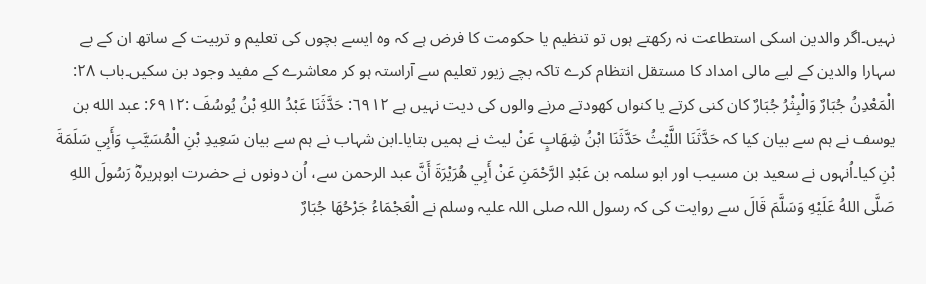نہیں۔اگر والدین اسکی استطاعت نہ رکھتے ہوں تو تنظیم یا حکومت کا فرض ہے کہ وہ ایسے بچوں کی تعلیم و تربیت کے ساتھ ان کے بے سہارا والدین کے لیے مالی امداد کا مستقل انتظام کرے تاکہ بچے زیور تعلیم سے آراستہ ہو کر معاشرے کے مفید وجود بن سکیں۔باب ۲۸: الْمَعْدِنُ جُبَارٌ وَالْبِثْرُ جُبَارٌ کان کنی کرتے یا کنواں کھودتے مرنے والوں کی دیت نہیں ہے ٦٩١٢: حَدَّثَنَا عَبْدُ اللهِ بْنُ يُوسُفَ :۶۹۱۲: عبد الله بن یوسف نے ہم سے بیان کیا کہ حَدَّثَنَا اللَّيْثُ حَدَّثَنَا ابْنُ شِهَابٍ عَنْ لیث نے ہمیں بتایا۔ابن شہاب نے ہم سے بیان سَعِيدِ بْنِ الْمُسَيَّبِ وَأَبِي سَلَمَةَ بْنِ کیا۔اُنہوں نے سعید بن مسیب اور ابو سلمہ بن عَبْدِ الرَّحْمَنِ عَنْ أَبِي هُرَيْرَةَ أَنَّ عبد الرحمن سے، اُن دونوں نے حضرت ابوہریرہؓ رَسُولَ اللهِ صَلَّى اللهُ عَلَيْهِ وَسَلَّمَ قَالَ سے روایت کی کہ رسول اللہ صلی اللہ علیہ وسلم نے الْعَجْمَاءُ جَرْحُهَا جُبَارٌ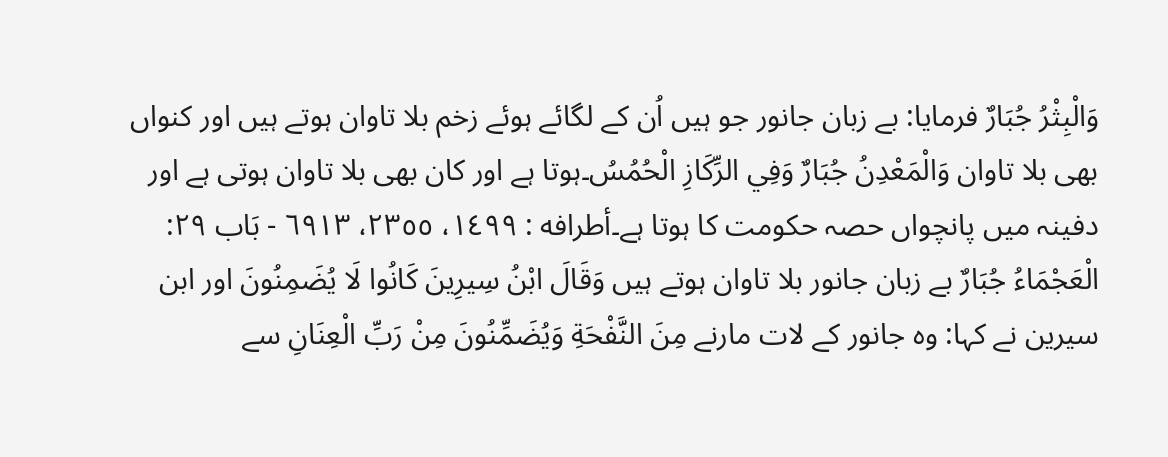وَالْبِثْرُ جُبَارٌ فرمایا: بے زبان جانور جو ہیں اُن کے لگائے ہوئے زخم بلا تاوان ہوتے ہیں اور کنواں بھی بلا تاوان وَالْمَعْدِنُ جُبَارٌ وَفِي الرِّكَازِ الْحُمُسُ۔ہوتا ہے اور کان بھی بلا تاوان ہوتی ہے اور دفینہ میں پانچواں حصہ حکومت کا ہوتا ہے۔أطرافه : ١٤٩٩، ٢٣٥٥، ٦٩١٣ - بَاب ۲۹: الْعَجْمَاءُ جُبَارٌ بے زبان جانور بلا تاوان ہوتے ہیں وَقَالَ ابْنُ سِيرِينَ كَانُوا لَا يُضَمِنُونَ اور ابن سیرین نے کہا: وہ جانور کے لات مارنے مِنَ النَّفْحَةِ وَيُضَمِّنُونَ مِنْ رَبِّ الْعِنَانِ سے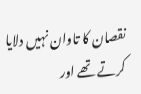نقصان کا تاوان نہیں دلایا کرتے تھے اور